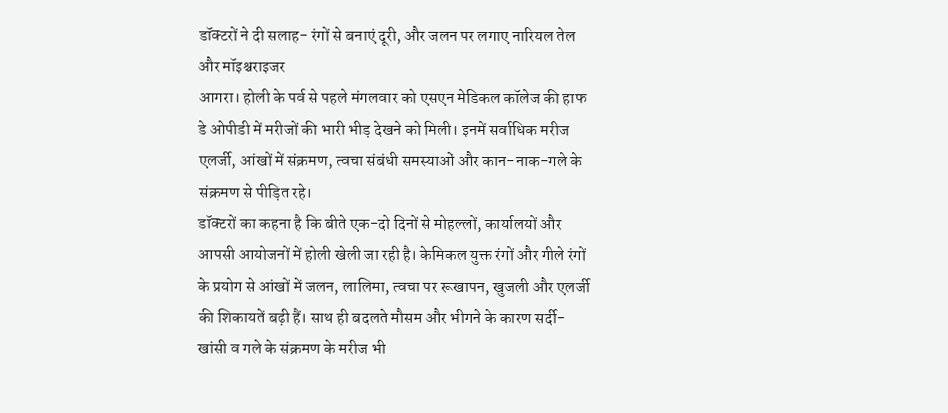डॉक्टरों ने दी सलाह- रंगों से बनाएं दूरी, और जलन पर लगाए नारियल तेल और मॉइश्चराइजर
आगरा। होली के पर्व से पहले मंगलवार को एसएन मेडिकल कॉलेज की हाफ डे ओपीडी में मरीजों की भारी भीड़ देखने को मिली। इनमें सर्वाधिक मरीज एलर्जी, आंखों में संक्रमण, त्वचा संबंधी समस्याओं और कान-नाक-गले के संक्रमण से पीड़ित रहे।
डॉक्टरों का कहना है कि बीते एक-दो दिनों से मोहल्लों, कार्यालयों और आपसी आयोजनों में होली खेली जा रही है। केमिकल युक्त रंगों और गीले रंगों के प्रयोग से आंखों में जलन, लालिमा, त्वचा पर रूखापन, खुजली और एलर्जी की शिकायतें बढ़ी हैं। साथ ही बदलते मौसम और भीगने के कारण सर्दी-खांसी व गले के संक्रमण के मरीज भी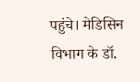पहुंचे। मेडिसिन विभाग के डॉ.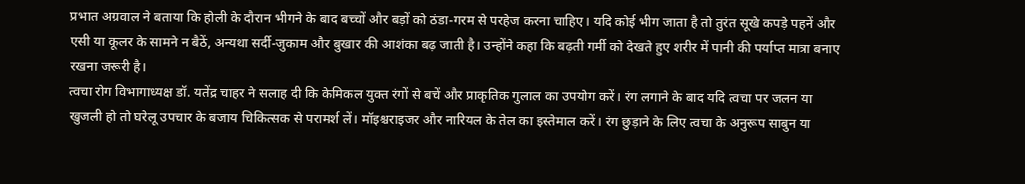प्रभात अग्रवाल ने बताया कि होली के दौरान भीगने के बाद बच्चों और बड़ों को ठंडा-गरम से परहेज करना चाहिए। यदि कोई भीग जाता है तो तुरंत सूखे कपड़े पहनें और एसी या कूलर के सामने न बैठें, अन्यथा सर्दी-जुकाम और बुखार की आशंका बढ़ जाती है। उन्होंने कहा कि बढ़ती गर्मी को देखते हुए शरीर में पानी की पर्याप्त मात्रा बनाए रखना जरूरी है।
त्वचा रोग विभागाध्यक्ष डॉ. यतेंद्र चाहर ने सलाह दी कि केमिकल युक्त रंगों से बचें और प्राकृतिक गुलाल का उपयोग करें। रंग लगाने के बाद यदि त्वचा पर जलन या खुजली हो तो घरेलू उपचार के बजाय चिकित्सक से परामर्श लें। मॉइश्चराइजर और नारियल के तेल का इस्तेमाल करें। रंग छुड़ाने के लिए त्वचा के अनुरूप साबुन या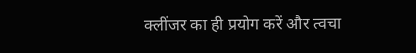क्लींजर का ही प्रयोग करें और त्वचा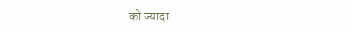को ज्यादा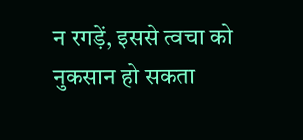न रगड़ें, इससे त्वचा को नुकसान हो सकता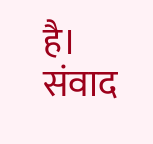है। संवाद